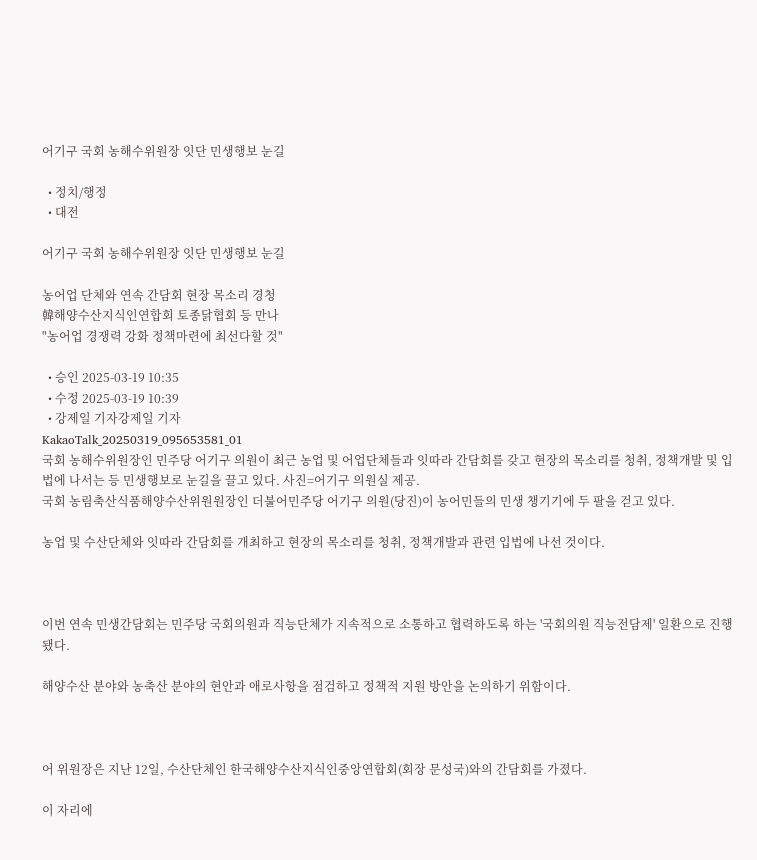어기구 국회 농해수위원장 잇단 민생행보 눈길

  • 정치/행정
  • 대전

어기구 국회 농해수위원장 잇단 민생행보 눈길

농어업 단체와 연속 간담회 현장 목소리 경청
韓해양수산지식인연합회 토종닭협회 등 만나
"농어업 경쟁력 강화 정책마련에 최선다할 것"

  • 승인 2025-03-19 10:35
  • 수정 2025-03-19 10:39
  • 강제일 기자강제일 기자
KakaoTalk_20250319_095653581_01
국회 농해수위원장인 민주당 어기구 의원이 최근 농업 및 어업단체들과 잇따라 간담회를 갖고 현장의 목소리를 청취, 정책개발 및 입법에 나서는 등 민생행보로 눈길을 끌고 있다. 사진=어기구 의원실 제공.
국회 농림축산식품해양수산위원원장인 더불어민주당 어기구 의원(당진)이 농어민들의 민생 챙기기에 두 팔을 걷고 있다.

농업 및 수산단체와 잇따라 간담회를 개최하고 현장의 목소리를 청취, 정책개발과 관련 입법에 나선 것이다.



이번 연속 민생간담회는 민주당 국회의원과 직능단체가 지속적으로 소통하고 협력하도록 하는 '국회의원 직능전담제' 일환으로 진행됐다.

해양수산 분야와 농축산 분야의 현안과 애로사항을 점검하고 정책적 지원 방안을 논의하기 위함이다.



어 위원장은 지난 12일, 수산단체인 한국해양수산지식인중앙연합회(회장 문성국)와의 간담회를 가졌다.

이 자리에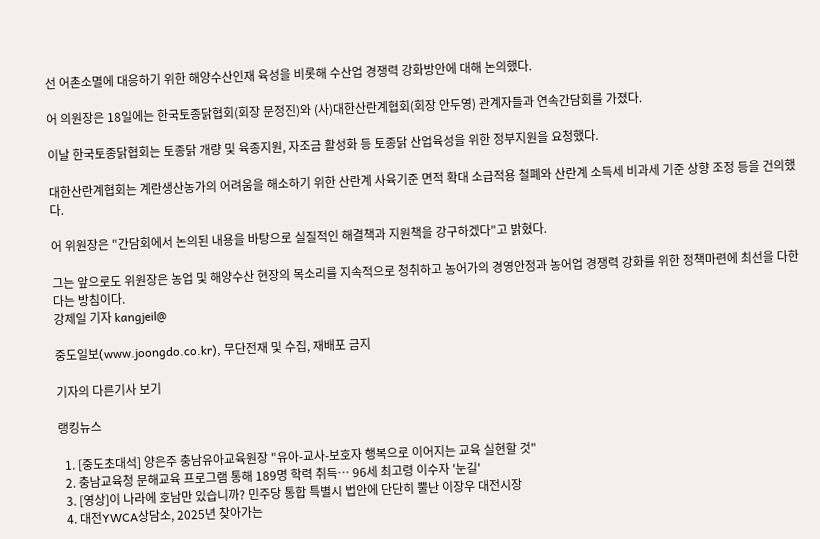선 어촌소멸에 대응하기 위한 해양수산인재 육성을 비롯해 수산업 경쟁력 강화방안에 대해 논의했다.

어 의원장은 18일에는 한국토종닭협회(회장 문정진)와 (사)대한산란계협회(회장 안두영) 관계자들과 연속간담회를 가졌다.

이날 한국토종닭협회는 토종닭 개량 및 육종지원, 자조금 활성화 등 토종닭 산업육성을 위한 정부지원을 요청했다.

대한산란계협회는 계란생산농가의 어려움을 해소하기 위한 산란계 사육기준 면적 확대 소급적용 철폐와 산란계 소득세 비과세 기준 상향 조정 등을 건의했다.

어 위원장은 "간담회에서 논의된 내용을 바탕으로 실질적인 해결책과 지원책을 강구하겠다"고 밝혔다.

그는 앞으로도 위원장은 농업 및 해양수산 현장의 목소리를 지속적으로 청취하고 농어가의 경영안정과 농어업 경쟁력 강화를 위한 정책마련에 최선을 다한다는 방침이다.
강제일 기자 kangjeil@

중도일보(www.joongdo.co.kr), 무단전재 및 수집, 재배포 금지

기자의 다른기사 보기

랭킹뉴스

  1. [중도초대석] 양은주 충남유아교육원장 "유아-교사-보호자 행복으로 이어지는 교육 실현할 것"
  2. 충남교육청 문해교육 프로그램 통해 189명 학력 취득… 96세 최고령 이수자 '눈길'
  3. [영상]이 나라에 호남만 있습니까? 민주당 통합 특별시 법안에 단단히 뿔난 이장우 대전시장
  4. 대전YWCA상담소, 2025년 찾아가는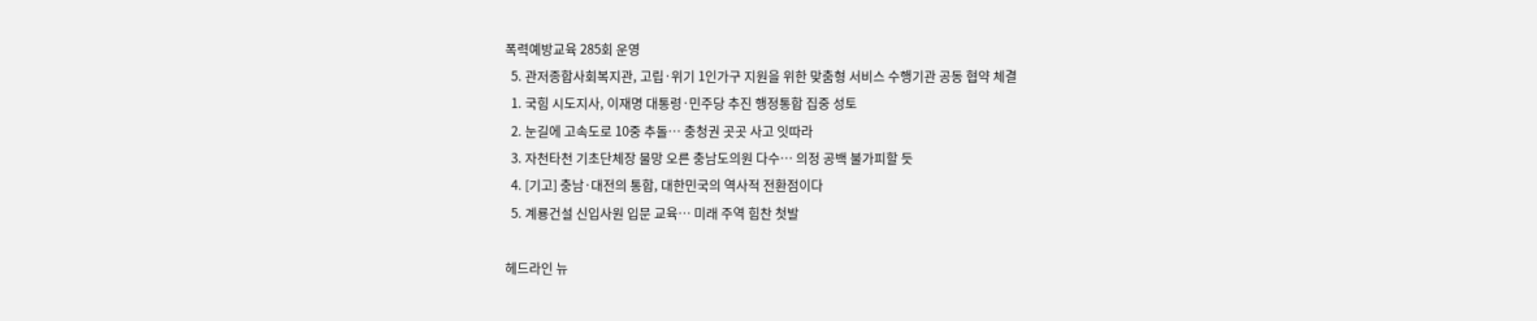폭력예방교육 285회 운영
  5. 관저종합사회복지관, 고립·위기 1인가구 지원을 위한 맞춤형 서비스 수행기관 공동 협약 체결
  1. 국힘 시도지사, 이재명 대통령·민주당 추진 행정통합 집중 성토
  2. 눈길에 고속도로 10중 추돌… 충청권 곳곳 사고 잇따라
  3. 자천타천 기초단체장 물망 오른 충남도의원 다수… 의정 공백 불가피할 듯
  4. [기고] 충남·대전의 통합, 대한민국의 역사적 전환점이다
  5. 계룡건설 신입사원 입문 교육… 미래 주역 힘찬 첫발

헤드라인 뉴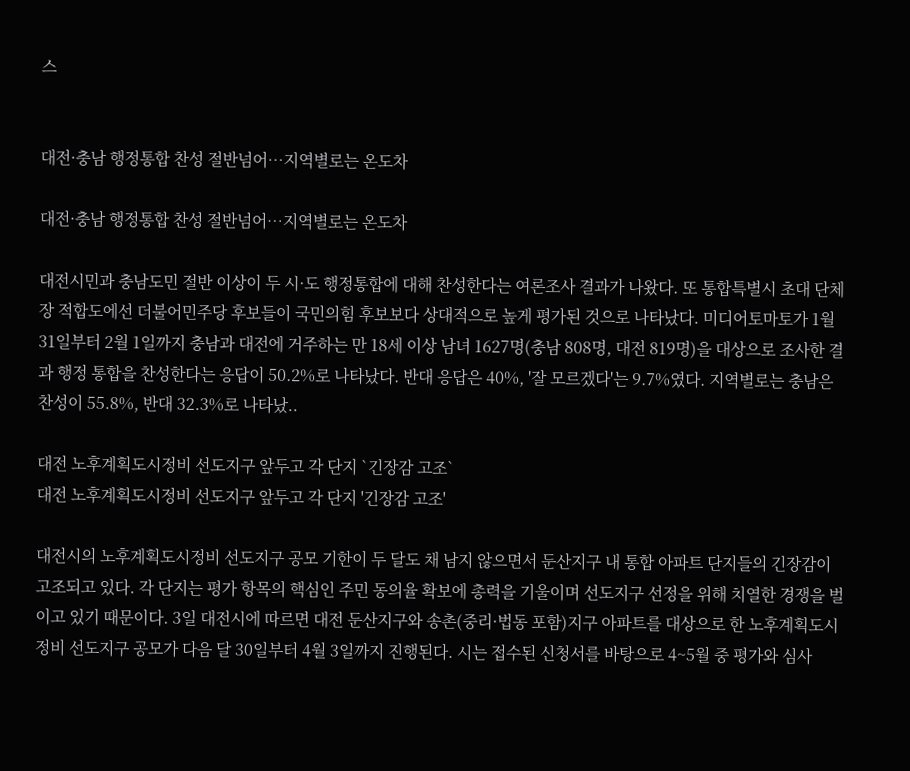스


대전·충남 행정통합 찬성 절반넘어…지역별로는 온도차

대전·충남 행정통합 찬성 절반넘어…지역별로는 온도차

대전시민과 충남도민 절반 이상이 두 시·도 행정통합에 대해 찬성한다는 여론조사 결과가 나왔다. 또 통합특별시 초대 단체장 적합도에선 더불어민주당 후보들이 국민의힘 후보보다 상대적으로 높게 평가된 것으로 나타났다. 미디어토마토가 1월 31일부터 2월 1일까지 충남과 대전에 거주하는 만 18세 이상 남녀 1627명(충남 808명, 대전 819명)을 대상으로 조사한 결과 행정 통합을 찬성한다는 응답이 50.2%로 나타났다. 반대 응답은 40%, '잘 모르겠다'는 9.7%였다. 지역별로는 충남은 찬성이 55.8%, 반대 32.3%로 나타났..

대전 노후계획도시정비 선도지구 앞두고 각 단지 `긴장감 고조`
대전 노후계획도시정비 선도지구 앞두고 각 단지 '긴장감 고조'

대전시의 노후계획도시정비 선도지구 공모 기한이 두 달도 채 남지 않으면서 둔산지구 내 통합 아파트 단지들의 긴장감이 고조되고 있다. 각 단지는 평가 항목의 핵심인 주민 동의율 확보에 총력을 기울이며 선도지구 선정을 위해 치열한 경쟁을 벌이고 있기 때문이다. 3일 대전시에 따르면 대전 둔산지구와 송촌(중리·법동 포함)지구 아파트를 대상으로 한 노후계획도시정비 선도지구 공모가 다음 달 30일부터 4월 3일까지 진행된다. 시는 접수된 신청서를 바탕으로 4~5월 중 평가와 심사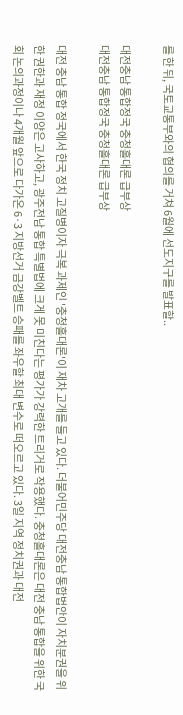를 한 뒤, 국토교통부와의 협의를 거쳐 6월에 선도지구를 발표할..

대전충남 통합정국 충청홀대론 급부상
대전충남 통합정국 충청홀대론 급부상

대전 충남 통합 정국에서 한국 정치 고질병이자 극복 과제인 '충청홀대론'이 재차 고개를 들고 있다. 더불어민주당 대전충남 통합법안이 자치분권을 위한 권한과 재정 이양은 고사하고, 광주전남 통합 특별법에 크게 못 미친다는 평가가 강력한 트리거로 작용했다. 충청홀대론은 대전 충남 통합을 위한 국회 논의과정이나 4개월 앞으로 다가온 6·3 지방선거 금강벨트 승패를 좌우할 최대 변수로 떠오르고 있다. 3일 지역 정치권과 대전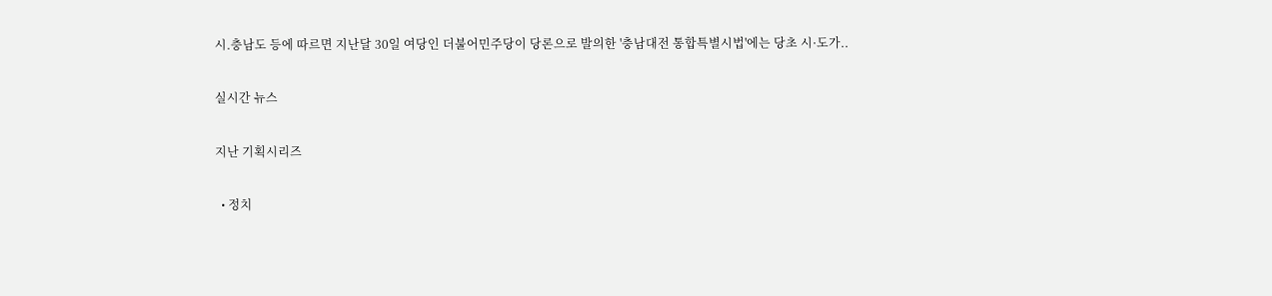시.충남도 등에 따르면 지난달 30일 여당인 더불어민주당이 당론으로 발의한 '충남대전 통합특별시법'에는 당초 시·도가..

실시간 뉴스

지난 기획시리즈

  • 정치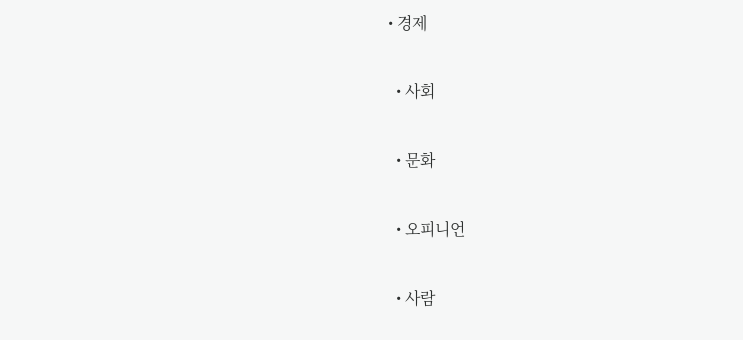• 경제

  • 사회

  • 문화

  • 오피니언

  • 사람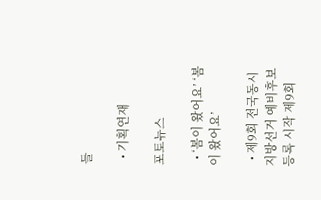들

  • 기획연재

포토뉴스

  • ‘봄이 왔어요’ ‘봄이 왔어요’

  • 제9회 전국동시지방선거 예비후보 등록 시작 제9회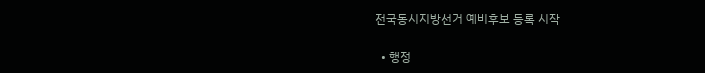전국동시지방선거 예비후보 등록 시작

  • 행정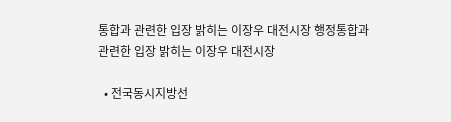통합과 관련한 입장 밝히는 이장우 대전시장 행정통합과 관련한 입장 밝히는 이장우 대전시장

  • 전국동시지방선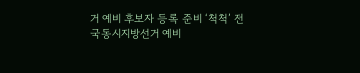거 예비 후보자 등록 준비 ‘척척’ 전국동시지방선거 예비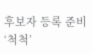후보자 등록 준비 ‘척척’